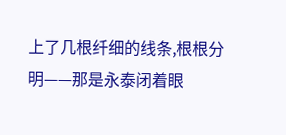上了几根纤细的线条,根根分明——那是永泰闭着眼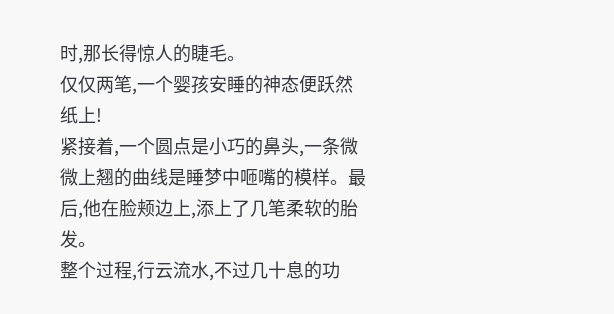时,那长得惊人的睫毛。
仅仅两笔,一个婴孩安睡的神态便跃然纸上!
紧接着,一个圆点是小巧的鼻头,一条微微上翘的曲线是睡梦中咂嘴的模样。最后,他在脸颊边上,添上了几笔柔软的胎发。
整个过程,行云流水,不过几十息的功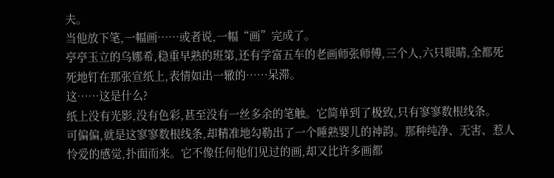夫。
当他放下笔,一幅画……或者说,一幅“画”完成了。
亭亭玉立的乌娜希,稳重早熟的班第,还有学富五车的老画师张师傅,三个人,六只眼睛,全都死死地钉在那张宣纸上,表情如出一辙的……呆滞。
这……这是什么?
纸上没有光影,没有色彩,甚至没有一丝多余的笔触。它简单到了极致,只有寥寥数根线条。
可偏偏,就是这寥寥数根线条,却精准地勾勒出了一个睡熟婴儿的神韵。那种纯净、无害、惹人怜爱的感觉,扑面而来。它不像任何他们见过的画,却又比许多画都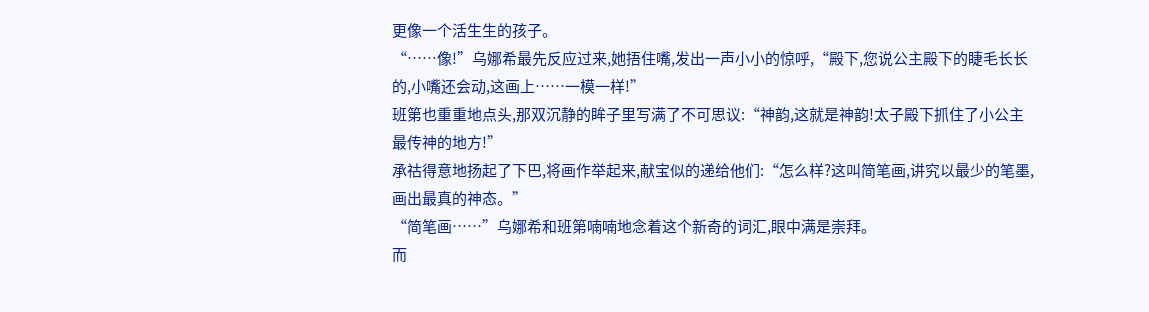更像一个活生生的孩子。
“……像!”乌娜希最先反应过来,她捂住嘴,发出一声小小的惊呼,“殿下,您说公主殿下的睫毛长长的,小嘴还会动,这画上……一模一样!”
班第也重重地点头,那双沉静的眸子里写满了不可思议:“神韵,这就是神韵!太子殿下抓住了小公主最传神的地方!”
承祜得意地扬起了下巴,将画作举起来,献宝似的递给他们:“怎么样?这叫简笔画,讲究以最少的笔墨,画出最真的神态。”
“简笔画……”乌娜希和班第喃喃地念着这个新奇的词汇,眼中满是崇拜。
而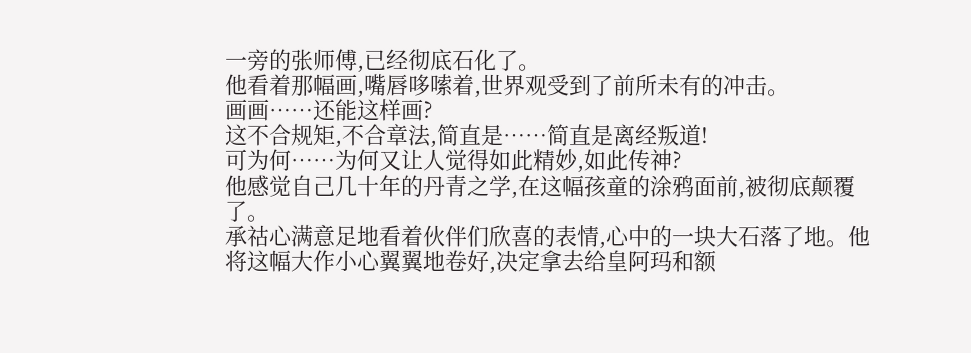一旁的张师傅,已经彻底石化了。
他看着那幅画,嘴唇哆嗦着,世界观受到了前所未有的冲击。
画画……还能这样画?
这不合规矩,不合章法,简直是……简直是离经叛道!
可为何……为何又让人觉得如此精妙,如此传神?
他感觉自己几十年的丹青之学,在这幅孩童的涂鸦面前,被彻底颠覆了。
承祜心满意足地看着伙伴们欣喜的表情,心中的一块大石落了地。他将这幅大作小心翼翼地卷好,决定拿去给皇阿玛和额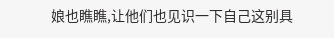娘也瞧瞧,让他们也见识一下自己这别具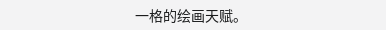一格的绘画天赋。